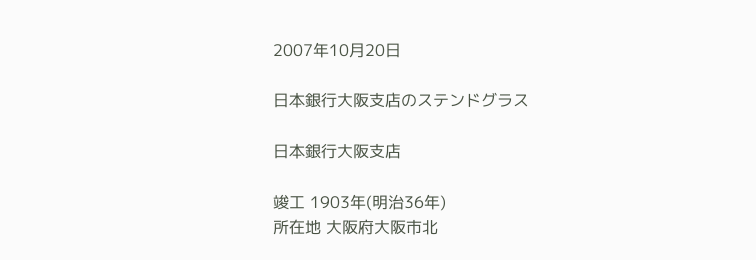2007年10月20日

日本銀行大阪支店のステンドグラス

日本銀行大阪支店

竣工 1903年(明治36年)
所在地 大阪府大阪市北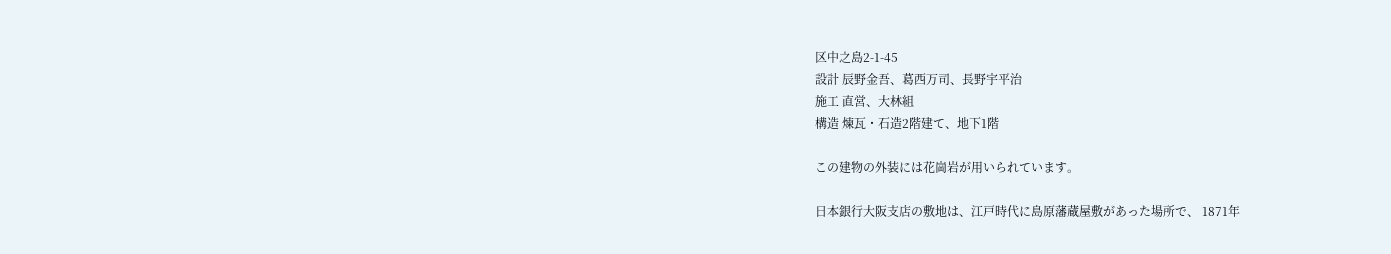区中之島2-1-45
設計 辰野金吾、葛西万司、長野宇平治
施工 直営、大林組
構造 煉瓦・石造2階建て、地下1階

この建物の外装には花崗岩が用いられています。

日本銀行大阪支店の敷地は、江戸時代に島原藩蔵屋敷があった場所で、 1871年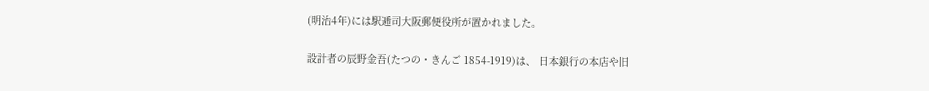(明治4年)には駅逓司大阪郵便役所が置かれました。

設計者の辰野金吾(たつの・きんご 1854-1919)は、 日本銀行の本店や旧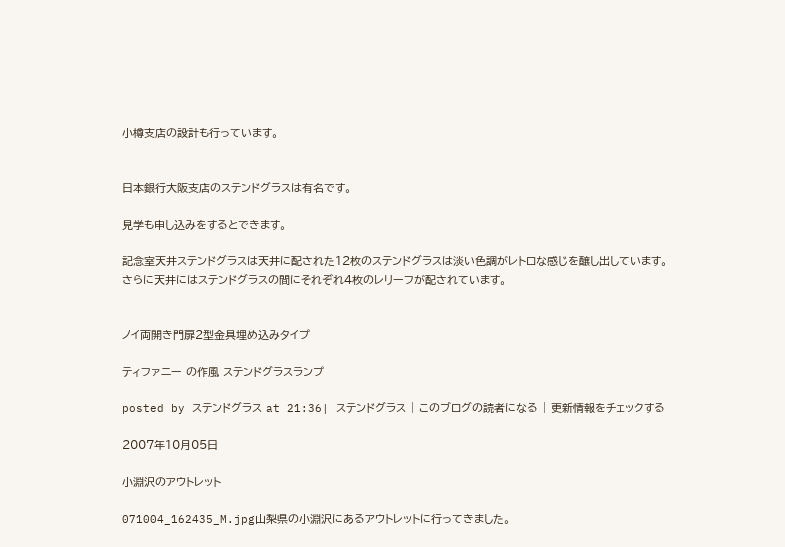小樽支店の設計も行っています。


日本銀行大阪支店のステンドグラスは有名です。

見学も申し込みをするとできます。

記念室天井ステンドグラスは天井に配された12枚のステンドグラスは淡い色調がレトロな感じを醸し出しています。
さらに天井にはステンドグラスの間にそれぞれ4枚のレリーフが配されています。


ノイ両開き門扉2型金具埋め込みタイプ

ティファニー の作風 ステンドグラスランプ

posted by ステンドグラス at 21:36| ステンドグラス | このブログの読者になる | 更新情報をチェックする

2007年10月05日

小淵沢のアウトレット

071004_162435_M.jpg山梨県の小淵沢にあるアウトレットに行ってきました。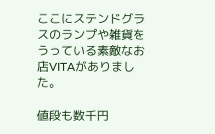ここにステンドグラスのランプや雑貨をうっている素敵なお店VITAがありました。

値段も数千円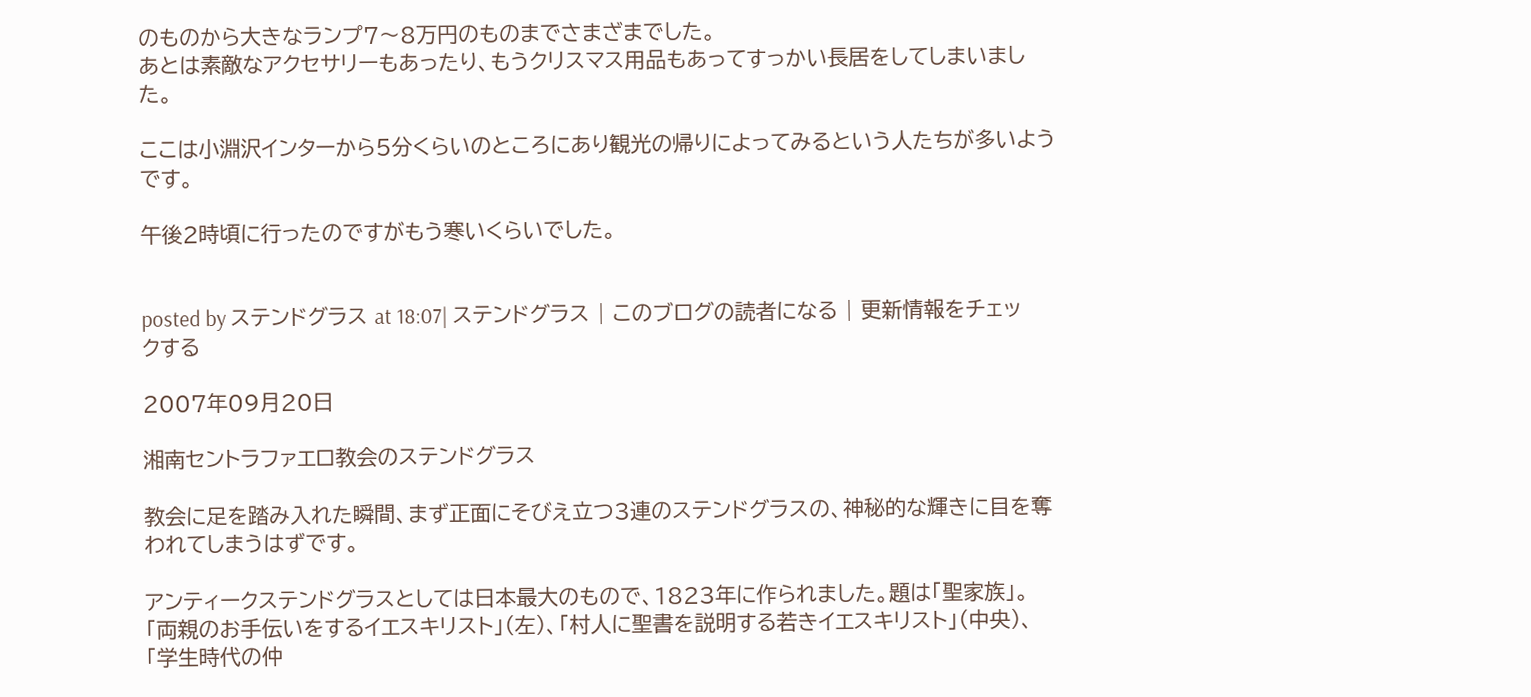のものから大きなランプ7〜8万円のものまでさまざまでした。
あとは素敵なアクセサリーもあったり、もうクリスマス用品もあってすっかい長居をしてしまいました。

ここは小淵沢インターから5分くらいのところにあり観光の帰りによってみるという人たちが多いようです。

午後2時頃に行ったのですがもう寒いくらいでした。


posted by ステンドグラス at 18:07| ステンドグラス | このブログの読者になる | 更新情報をチェックする

2007年09月20日

湘南セントラファエロ教会のステンドグラス

教会に足を踏み入れた瞬間、まず正面にそびえ立つ3連のステンドグラスの、神秘的な輝きに目を奪われてしまうはずです。

アンティークステンドグラスとしては日本最大のもので、1823年に作られました。題は「聖家族」。
「両親のお手伝いをするイエスキリスト」(左)、「村人に聖書を説明する若きイエスキリスト」(中央)、「学生時代の仲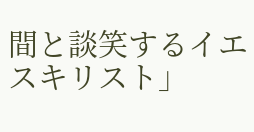間と談笑するイエスキリスト」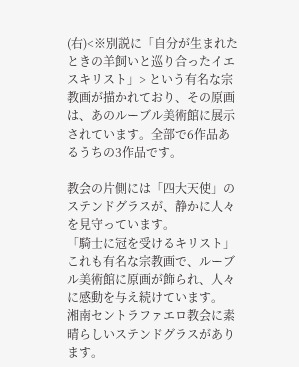(右)<※別説に「自分が生まれたときの羊飼いと巡り合ったイエスキリスト」> という有名な宗教画が描かれており、その原画は、あのルーブル美術館に展示されています。全部で6作品あるうちの3作品です。

教会の片側には「四大天使」のステンドグラスが、静かに人々を見守っています。
「騎士に冠を受けるキリスト」これも有名な宗教画で、ルーブル美術館に原画が飾られ、人々に感動を与え続けています。
湘南セントラファエロ教会に素晴らしいステンドグラスがあります。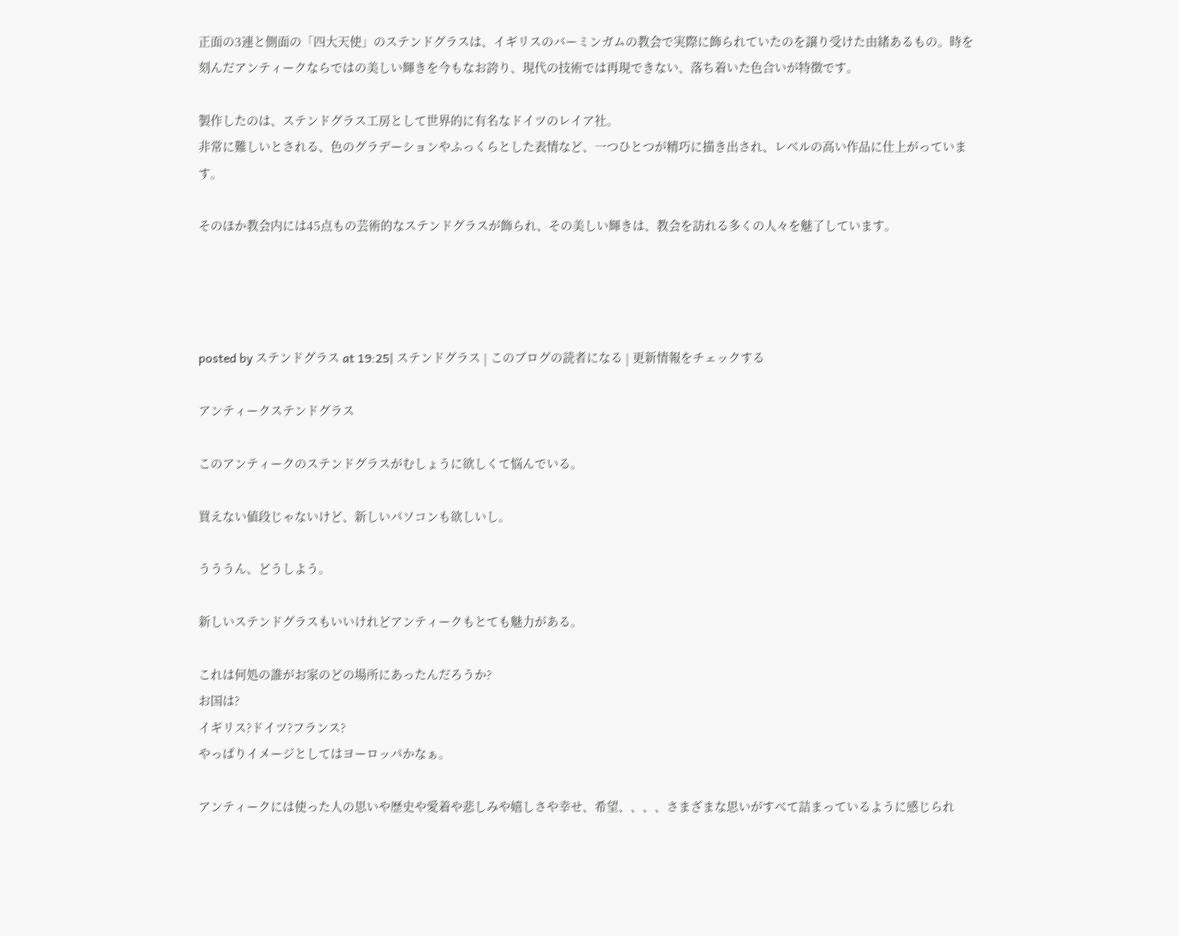正面の3連と側面の「四大天使」のステンドグラスは、イギリスのバーミンガムの教会で実際に飾られていたのを譲り受けた由緒あるもの。時を刻んだアンティークならではの美しい輝きを今もなお誇り、現代の技術では再現できない、落ち着いた色合いが特徴です。

製作したのは、ステンドグラス工房として世界的に有名なドイツのレイア社。
非常に難しいとされる、色のグラデーションやふっくらとした表情など、一つひとつが精巧に描き出され、レベルの高い作品に仕上がっています。

そのほか教会内には45点もの芸術的なステンドグラスが飾られ、その美しい輝きは、教会を訪れる多くの人々を魅了しています。




posted by ステンドグラス at 19:25| ステンドグラス | このブログの読者になる | 更新情報をチェックする

アンティークステンドグラス

このアンティークのステンドグラスがむしょうに欲しくて悩んでいる。

買えない値段じゃないけど、新しいパソコンも欲しいし。

うううん、どうしよう。

新しいステンドグラスもいいけれどアンティークもとても魅力がある。

これは何処の誰がお家のどの場所にあったんだろうか?
お国は?
イギリス?ドイツ?フランス?
やっぱりイメージとしてはヨーロッパかなぁ。

アンティークには使った人の思いや歴史や愛着や悲しみや嬉しさや幸せ、希望、、、、さまざまな思いがすべて詰まっているように感じられ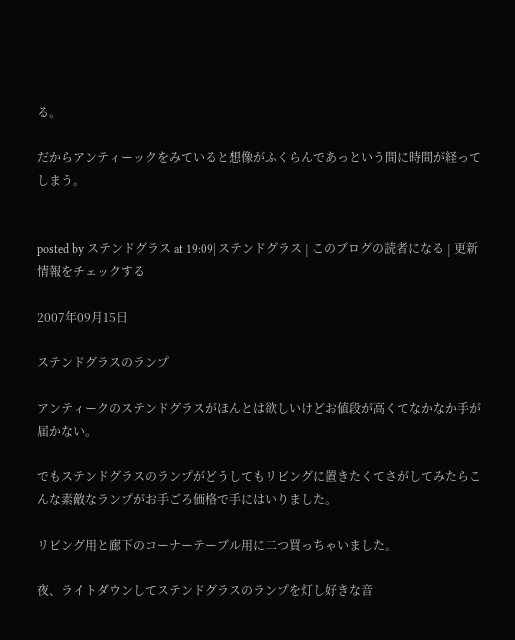る。

だからアンティーックをみていると想像がふくらんであっという間に時間が経ってしまう。


posted by ステンドグラス at 19:09| ステンドグラス | このブログの読者になる | 更新情報をチェックする

2007年09月15日

ステンドグラスのランプ

アンティークのステンドグラスがほんとは欲しいけどお値段が高くてなかなか手が届かない。

でもステンドグラスのランプがどうしてもリビングに置きたくてさがしてみたらこんな素敵なランプがお手ごろ価格で手にはいりました。

リビング用と廊下のコーナーテーブル用に二つ買っちゃいました。

夜、ライトダウンしてステンドグラスのランプを灯し好きな音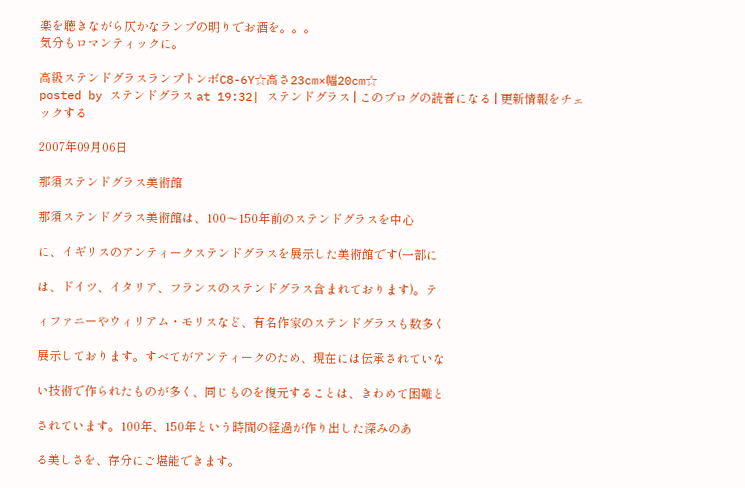楽を聴きながら仄かなランプの明りでお酒を。。。
気分もロマンティックに。

高級ステンドグラスランプトンボC8-6Y☆高さ23cm×幅20cm☆
posted by ステンドグラス at 19:32| ステンドグラス | このブログの読者になる | 更新情報をチェックする

2007年09月06日

那須ステンドグラス美術館

那須ステンドグラス美術館は、100〜150年前のステンドグラスを中心

に、イギリスのアンティークステンドグラスを展示した美術館です(一部に

は、ドイツ、イタリア、フランスのステンドグラス含まれております)。テ

ィファニーやウィリアム・モリスなど、有名作家のステンドグラスも数多く

展示しております。すべてがアンティークのため、現在には伝承されていな

い技術で作られたものが多く、同じものを復元することは、きわめて困難と

されています。100年、150年という時間の経過が作り出した深みのあ

る美しさを、存分にご堪能できます。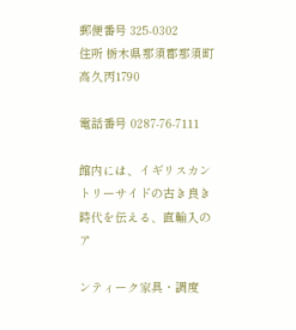郵便番号 325-0302
住所 栃木県那須郡那須町高久丙1790

電話番号 0287-76-7111

館内には、イギリスカントリーサイドの古き良き時代を伝える、直輸入のア

ンティーク家具・調度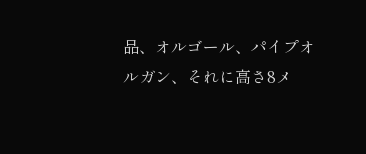品、オルゴール、パイプオルガン、それに高さ8メ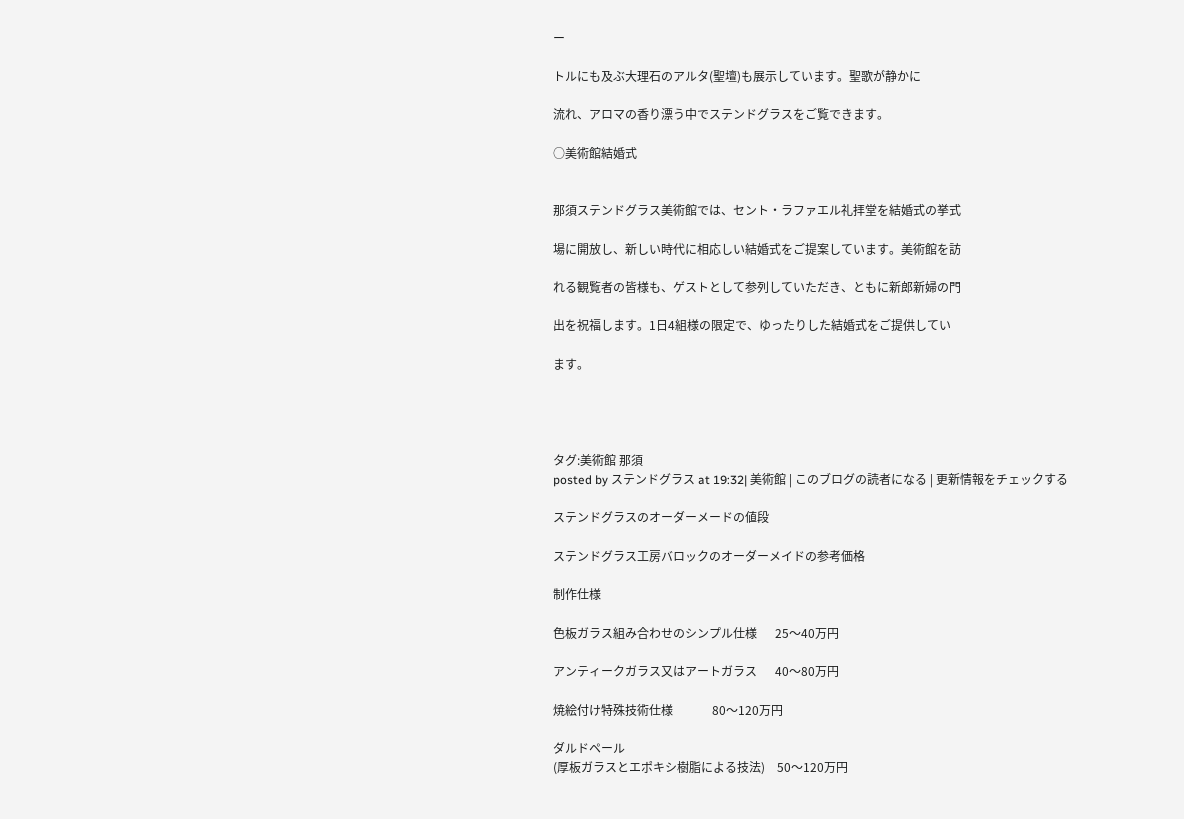ー

トルにも及ぶ大理石のアルタ(聖壇)も展示しています。聖歌が静かに

流れ、アロマの香り漂う中でステンドグラスをご覧できます。

○美術館結婚式


那須ステンドグラス美術館では、セント・ラファエル礼拝堂を結婚式の挙式

場に開放し、新しい時代に相応しい結婚式をご提案しています。美術館を訪

れる観覧者の皆様も、ゲストとして参列していただき、ともに新郎新婦の門

出を祝福します。1日4組様の限定で、ゆったりした結婚式をご提供してい

ます。




タグ:美術館 那須
posted by ステンドグラス at 19:32| 美術館 | このブログの読者になる | 更新情報をチェックする

ステンドグラスのオーダーメードの値段

ステンドグラス工房バロックのオーダーメイドの参考価格

制作仕様

色板ガラス組み合わせのシンプル仕様      25〜40万円

アンティークガラス又はアートガラス      40〜80万円

焼絵付け特殊技術仕様             80〜120万円

ダルドペール
(厚板ガラスとエポキシ樹脂による技法)    50〜120万円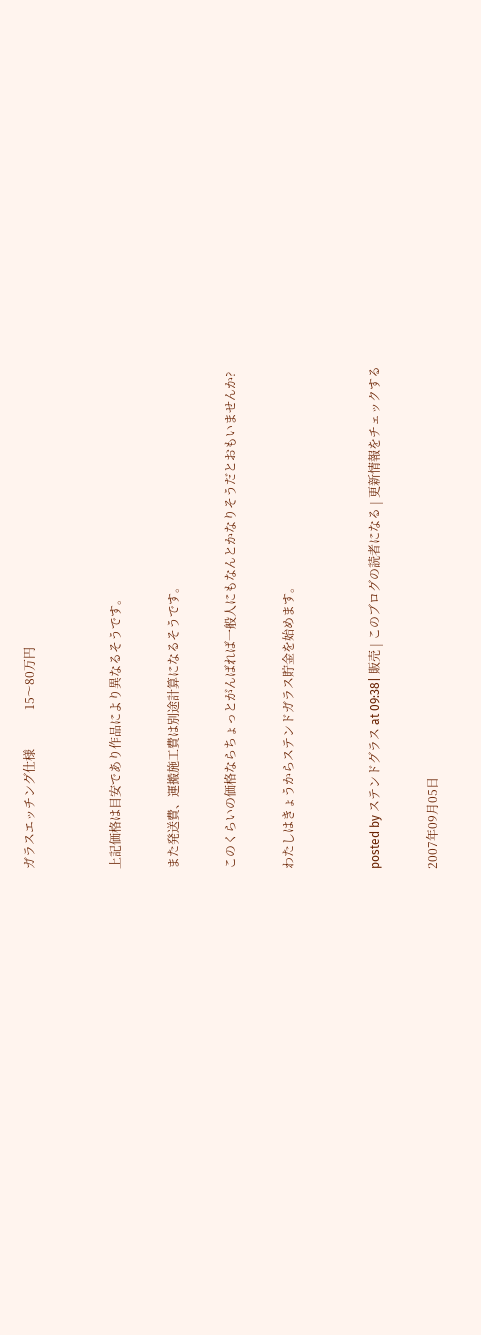ガラスエッチング仕様             15〜80万円


上記価格は目安であり作品により異なるそうです。

また発送費、運搬施工費は別途計算になるそうです。

このくらいの価格ならちょっとがんばれば一般人にもなんとかなりそうだとおもいませんか?

わたしはきょうからステンドガラス貯金を始めます。


posted by ステンドグラス at 09:38| 販売 | このブログの読者になる | 更新情報をチェックする

2007年09月05日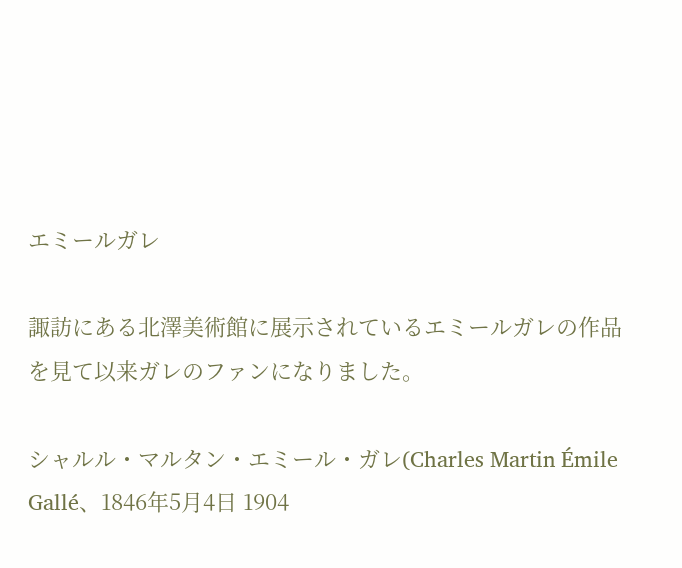エミールガレ

諏訪にある北澤美術館に展示されているエミールガレの作品を見て以来ガレのファンになりました。

シャルル・マルタン・エミール・ガレ(Charles Martin Émile Gallé、1846年5月4日 1904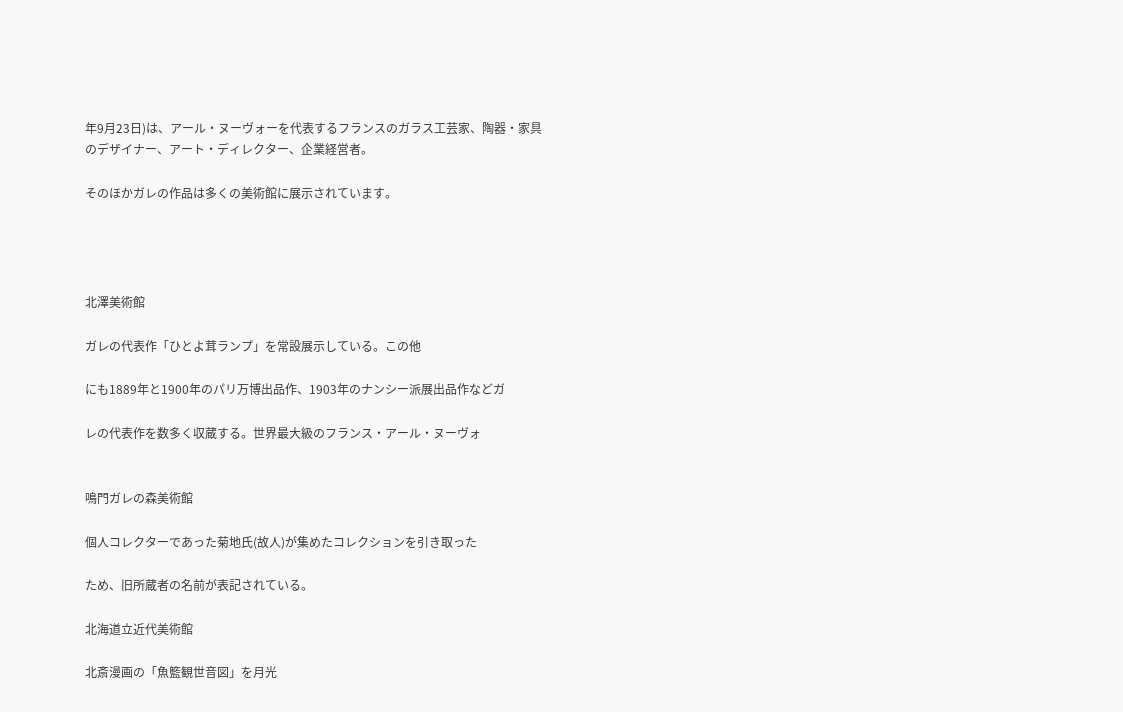年9月23日)は、アール・ヌーヴォーを代表するフランスのガラス工芸家、陶器・家具のデザイナー、アート・ディレクター、企業経営者。

そのほかガレの作品は多くの美術館に展示されています。




北澤美術館

ガレの代表作「ひとよ茸ランプ」を常設展示している。この他

にも1889年と1900年のパリ万博出品作、1903年のナンシー派展出品作などガ

レの代表作を数多く収蔵する。世界最大級のフランス・アール・ヌーヴォ


鳴門ガレの森美術館

個人コレクターであった菊地氏(故人)が集めたコレクションを引き取った

ため、旧所蔵者の名前が表記されている。

北海道立近代美術館

北斎漫画の「魚籃観世音図」を月光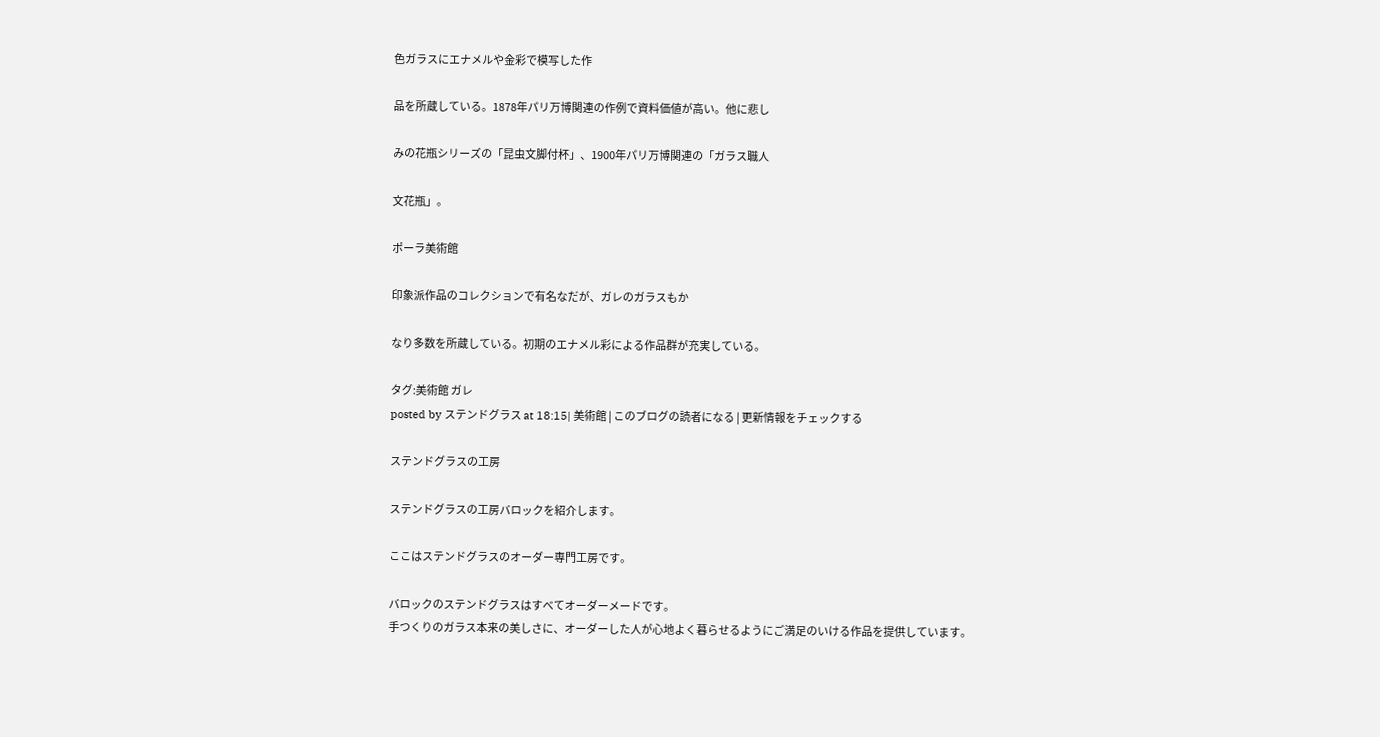色ガラスにエナメルや金彩で模写した作

品を所蔵している。1878年パリ万博関連の作例で資料価値が高い。他に悲し

みの花瓶シリーズの「昆虫文脚付杯」、1900年パリ万博関連の「ガラス職人

文花瓶」。

ポーラ美術館

印象派作品のコレクションで有名なだが、ガレのガラスもか

なり多数を所蔵している。初期のエナメル彩による作品群が充実している。

タグ:美術館 ガレ
posted by ステンドグラス at 18:15| 美術館 | このブログの読者になる | 更新情報をチェックする

ステンドグラスの工房

ステンドグラスの工房バロックを紹介します。

ここはステンドグラスのオーダー専門工房です。

バロックのステンドグラスはすべてオーダーメードです。
手つくりのガラス本来の美しさに、オーダーした人が心地よく暮らせるようにご満足のいける作品を提供しています。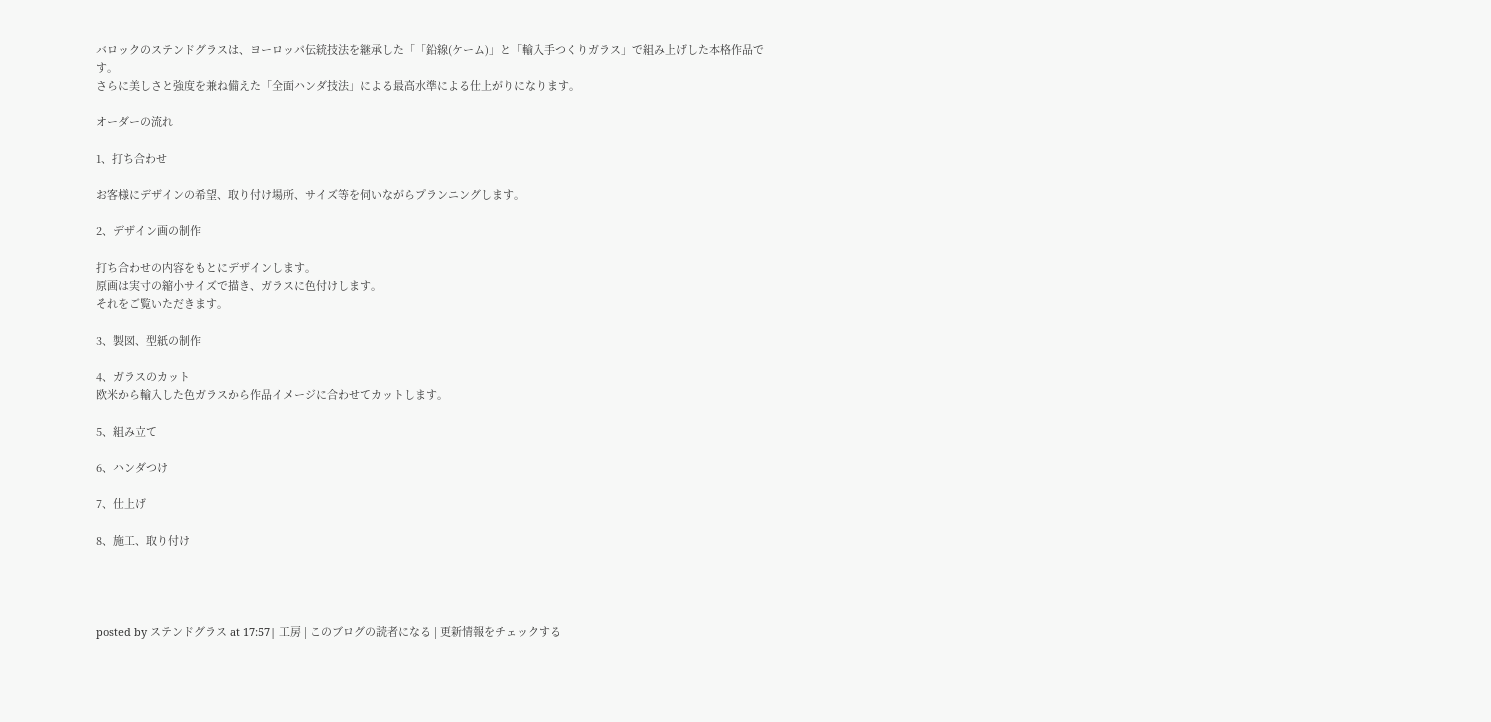バロックのステンドグラスは、ヨーロッパ伝統技法を継承した「「鉛線(ケーム)」と「輸入手つくりガラス」で組み上げした本格作品です。
さらに美しさと強度を兼ね備えた「全面ハンダ技法」による最高水準による仕上がりになります。

オーダーの流れ

1、打ち合わせ

お客様にデザインの希望、取り付け場所、サイズ等を伺いながらプランニングします。

2、デザイン画の制作

打ち合わせの内容をもとにデザインします。
原画は実寸の縮小サイズで描き、ガラスに色付けします。
それをご覧いただきます。

3、製図、型紙の制作

4、ガラスのカット
欧米から輸入した色ガラスから作品イメージに合わせてカットします。

5、組み立て

6、ハンダつけ

7、仕上げ

8、施工、取り付け




posted by ステンドグラス at 17:57| 工房 | このブログの読者になる | 更新情報をチェックする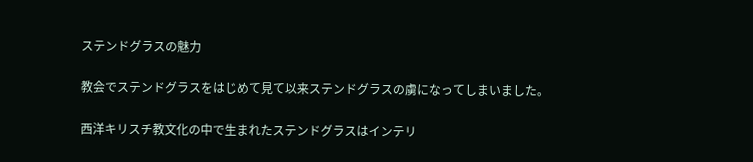ステンドグラスの魅力

教会でステンドグラスをはじめて見て以来ステンドグラスの虜になってしまいました。

西洋キリスチ教文化の中で生まれたステンドグラスはインテリ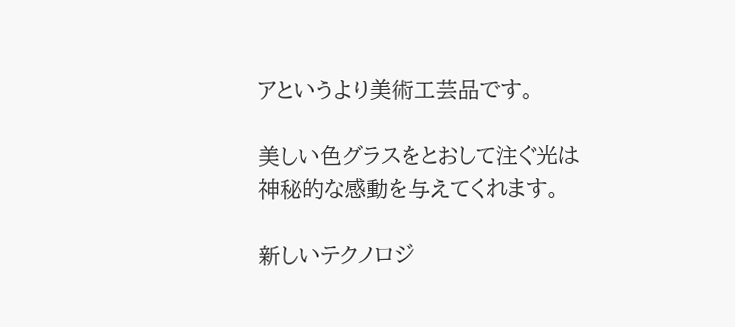アというより美術工芸品です。

美しい色グラスをとおして注ぐ光は神秘的な感動を与えてくれます。

新しいテクノロジ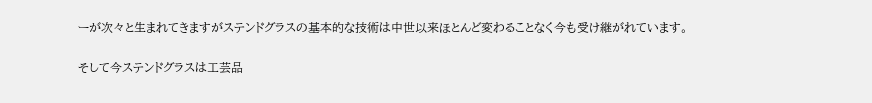ーが次々と生まれてきますがステンドグラスの基本的な技術は中世以来ほとんど変わることなく今も受け継がれています。

そして今ステンドグラスは工芸品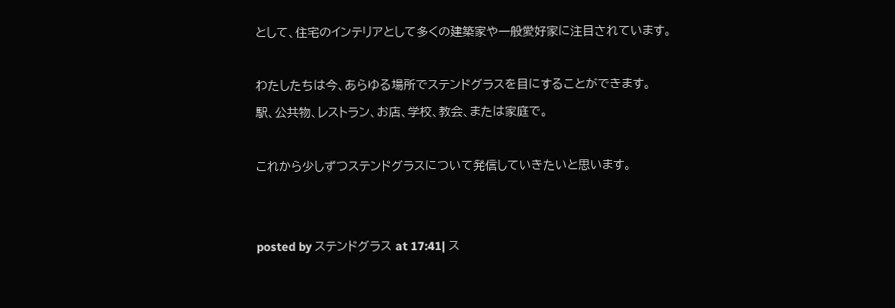として、住宅のインテリアとして多くの建築家や一般愛好家に注目されています。

わたしたちは今、あらゆる場所でステンドグラスを目にすることができます。
駅、公共物、レストラン、お店、学校、教会、または家庭で。

これから少しずつステンドグラスについて発信していきたいと思います。


posted by ステンドグラス at 17:41| ス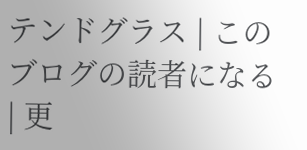テンドグラス | このブログの読者になる | 更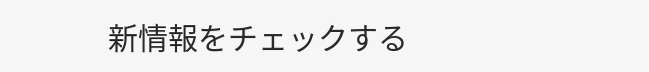新情報をチェックする